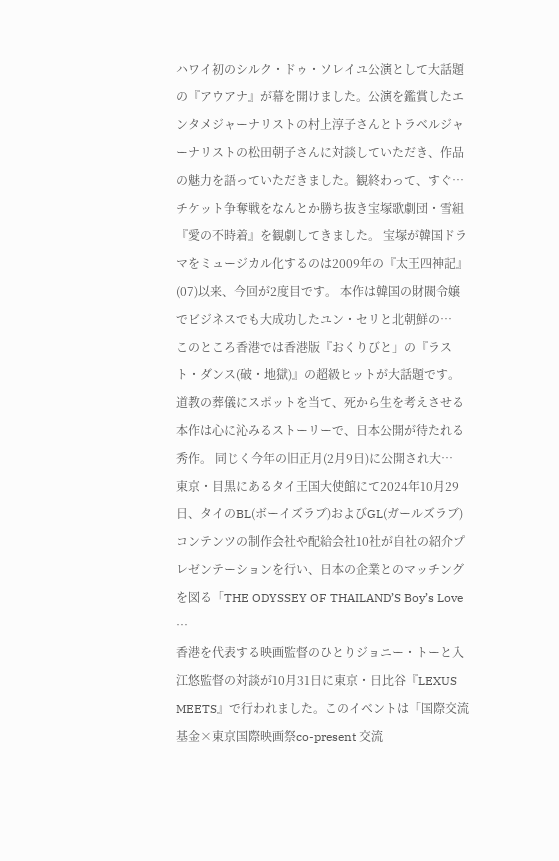ハワイ初のシルク・ドゥ・ソレイユ公演として大話題の『アウアナ』が幕を開けました。公演を鑑賞したエンタメジャーナリストの村上淳子さんとトラベルジャーナリストの松田朝子さんに対談していただき、作品の魅力を語っていただきました。観終わって、すぐ…
チケット争奪戦をなんとか勝ち抜き宝塚歌劇団・雪組『愛の不時着』を観劇してきました。 宝塚が韓国ドラマをミュージカル化するのは2009年の『太王四神記』(07)以来、今回が2度目です。 本作は韓国の財閥令嬢でビジネスでも大成功したユン・セリと北朝鮮の…
このところ香港では香港版『おくりびと」の『ラスト・ダンス(破・地獄)』の超級ヒットが大話題です。道教の葬儀にスポットを当て、死から生を考えさせる本作は心に沁みるストーリーで、日本公開が待たれる秀作。 同じく今年の旧正月(2月9日)に公開され大…
東京・目黒にあるタイ王国大使館にて2024年10月29日、タイのBL(ボーイズラブ)およびGL(ガールズラブ)コンテンツの制作会社や配給会社10社が自社の紹介プレゼンテーションを行い、日本の企業とのマッチングを図る「THE ODYSSEY OF THAILAND’S Boy’s Love …
香港を代表する映画監督のひとりジョニー・トーと入江悠監督の対談が10月31日に東京・日比谷『LEXUS MEETS』で行われました。このイベントは「国際交流基金×東京国際映画祭co-present 交流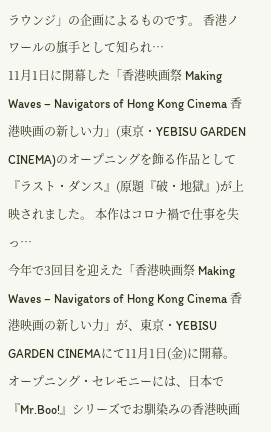ラウンジ」の企画によるものです。 香港ノワールの旗手として知られ…
11月1日に開幕した「香港映画祭 Making Waves – Navigators of Hong Kong Cinema 香港映画の新しい力」(東京・YEBISU GARDEN CINEMA)のオープニングを飾る作品として『ラスト・ダンス』(原題『破・地獄』)が上映されました。 本作はコロナ禍で仕事を失っ…
今年で3回目を迎えた「香港映画祭 Making Waves – Navigators of Hong Kong Cinema 香港映画の新しい力」が、東京・YEBISU GARDEN CINEMAにて11月1日(金)に開幕。 オープニング・セレモニーには、日本で『Mr.Boo!』シリーズでお馴染みの香港映画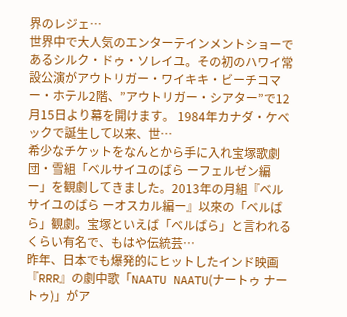界のレジェ…
世界中で大人気のエンターテインメントショーであるシルク・ドゥ・ソレイユ。その初のハワイ常設公演がアウトリガー・ワイキキ・ビーチコマー・ホテル2階、”アウトリガー・シアター”で12月15日より幕を開けます。 1984年カナダ・ケベックで誕生して以来、世…
希少なチケットをなんとから手に入れ宝塚歌劇団・雪組「ベルサイユのばら ーフェルゼン編ー」を観劇してきました。2013年の月組『ベルサイユのばら ーオスカル編ー』以來の「ベルばら」観劇。宝塚といえば「ベルばら」と言われるくらい有名で、もはや伝統芸…
昨年、日本でも爆発的にヒットしたインド映画『RRR』の劇中歌「NAATU NAATU(ナートゥ ナートゥ)」がア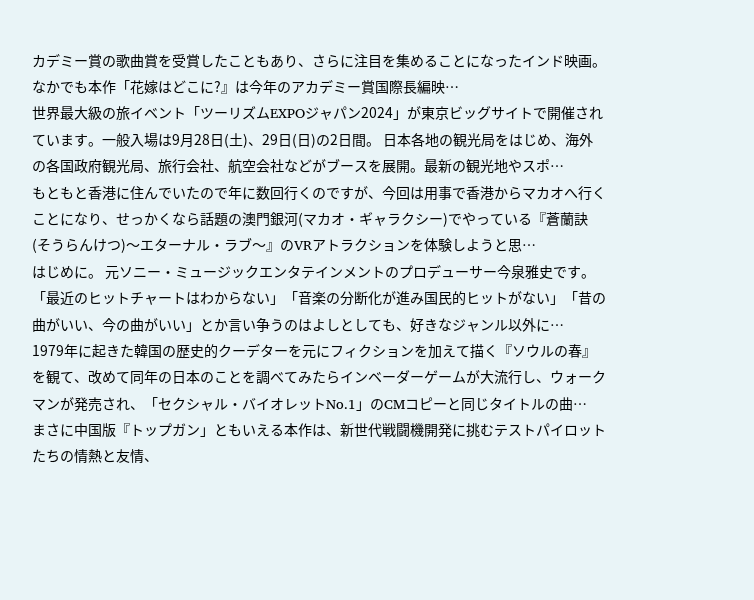カデミー賞の歌曲賞を受賞したこともあり、さらに注目を集めることになったインド映画。なかでも本作「花嫁はどこに?』は今年のアカデミー賞国際長編映…
世界最大級の旅イベント「ツーリズムEXPOジャパン2024」が東京ビッグサイトで開催されています。一般入場は9月28日(土)、29日(日)の2日間。 日本各地の観光局をはじめ、海外の各国政府観光局、旅行会社、航空会社などがブースを展開。最新の観光地やスポ…
もともと香港に住んでいたので年に数回行くのですが、今回は用事で香港からマカオへ行くことになり、せっかくなら話題の澳門銀河(マカオ・ギャラクシー)でやっている『蒼蘭訣(そうらんけつ)〜エターナル・ラブ〜』のVRアトラクションを体験しようと思…
はじめに。 元ソニー・ミュージックエンタテインメントのプロデューサー今泉雅史です。 「最近のヒットチャートはわからない」「音楽の分断化が進み国民的ヒットがない」「昔の曲がいい、今の曲がいい」とか言い争うのはよしとしても、好きなジャンル以外に…
1979年に起きた韓国の歴史的クーデターを元にフィクションを加えて描く『ソウルの春』を観て、改めて同年の日本のことを調べてみたらインベーダーゲームが大流行し、ウォークマンが発売され、「セクシャル・バイオレットNo.1」のCMコピーと同じタイトルの曲…
まさに中国版『トップガン」ともいえる本作は、新世代戦闘機開発に挑むテストパイロットたちの情熱と友情、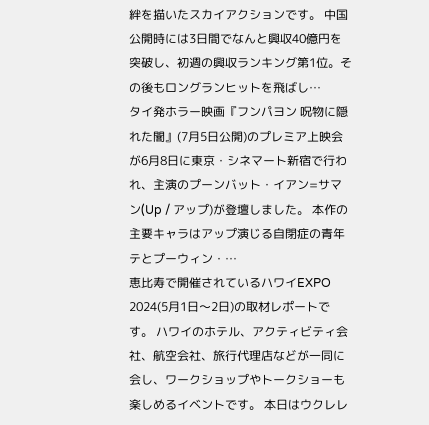絆を描いたスカイアクションです。 中国公開時には3日間でなんと興収40億円を突破し、初週の興収ランキング第1位。その後もロングランヒットを飛ばし…
タイ発ホラー映画『フンパヨン 呪物に隠れた闇』(7月5日公開)のプレミア上映会が6月8日に東京・シネマート新宿で行われ、主演のプーンバット・イアン=サマン(Up / アップ)が登壇しました。 本作の主要キャラはアップ演じる自閉症の青年テとプーウィン・…
恵比寿で開催されているハワイEXPO 2024(5月1日〜2日)の取材レポートです。 ハワイのホテル、アクティビティ会社、航空会社、旅行代理店などが一同に会し、ワークショップやトークショーも楽しめるイベントです。 本日はウクレレ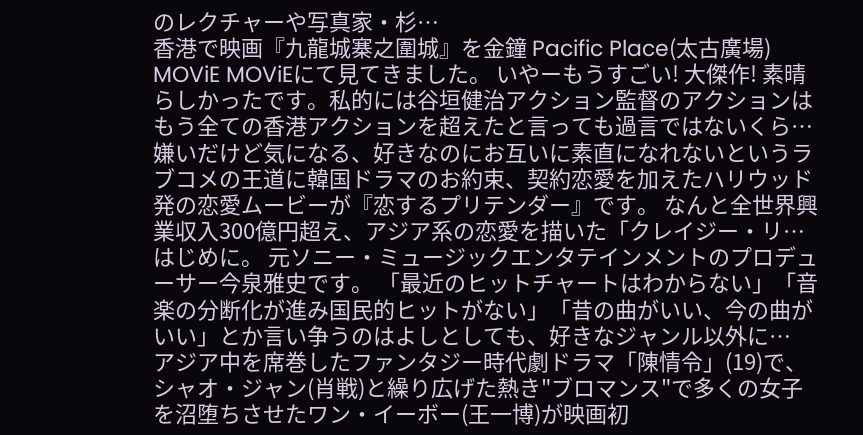のレクチャーや写真家・杉…
香港で映画『九龍城寨之圍城』を金鐘 Pacific Place(太古廣場) MOViE MOViEにて見てきました。 いやーもうすごい! 大傑作! 素晴らしかったです。私的には谷垣健治アクション監督のアクションはもう全ての香港アクションを超えたと言っても過言ではないくら…
嫌いだけど気になる、好きなのにお互いに素直になれないというラブコメの王道に韓国ドラマのお約束、契約恋愛を加えたハリウッド発の恋愛ムービーが『恋するプリテンダー』です。 なんと全世界興業収入300億円超え、アジア系の恋愛を描いた「クレイジー・リ…
はじめに。 元ソニー・ミュージックエンタテインメントのプロデューサー今泉雅史です。 「最近のヒットチャートはわからない」「音楽の分断化が進み国民的ヒットがない」「昔の曲がいい、今の曲がいい」とか言い争うのはよしとしても、好きなジャンル以外に…
アジア中を席巻したファンタジー時代劇ドラマ「陳情令」(19)で、シャオ・ジャン(肖戦)と繰り広げた熱き"ブロマンス"で多くの女子を沼堕ちさせたワン・イーボー(王一博)が映画初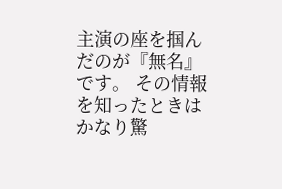主演の座を掴んだのが『無名』です。 その情報を知ったときはかなり驚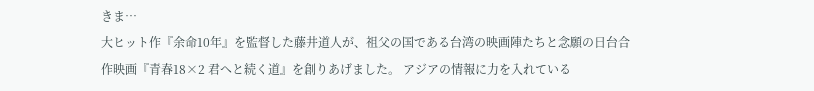きま…
大ヒット作『余命10年』を監督した藤井道人が、祖父の国である台湾の映画陣たちと念願の日台合作映画『青春18×2 君へと続く道』を創りあげました。 アジアの情報に力を入れている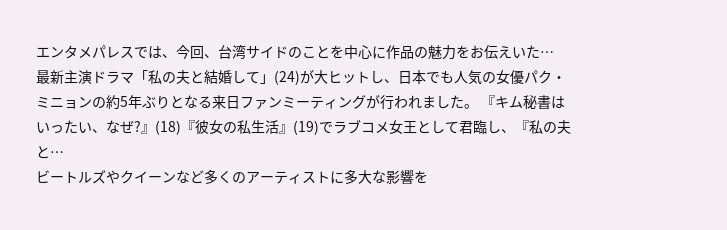エンタメパレスでは、今回、台湾サイドのことを中心に作品の魅力をお伝えいた…
最新主演ドラマ「私の夫と結婚して」(24)が大ヒットし、日本でも人気の女優パク・ミニョンの約5年ぶりとなる来日ファンミーティングが行われました。 『キム秘書はいったい、なぜ?』(18)『彼女の私生活』(19)でラブコメ女王として君臨し、『私の夫と…
ビートルズやクイーンなど多くのアーティストに多大な影響を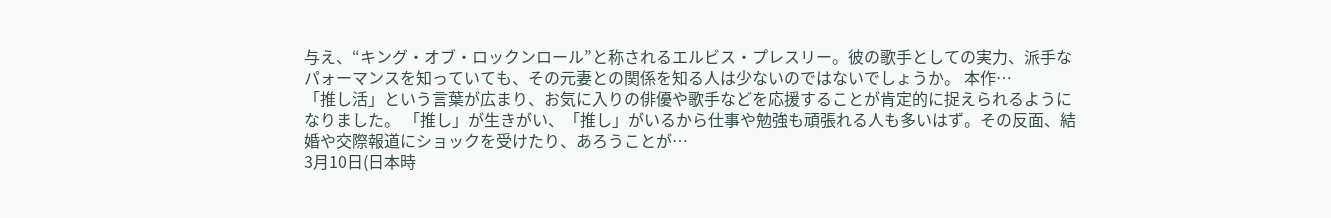与え、“キング・オブ・ロックンロール”と称されるエルビス・プレスリー。彼の歌手としての実力、派手なパォーマンスを知っていても、その元妻との関係を知る人は少ないのではないでしょうか。 本作…
「推し活」という言葉が広まり、お気に入りの俳優や歌手などを応援することが肯定的に捉えられるようになりました。 「推し」が生きがい、「推し」がいるから仕事や勉強も頑張れる人も多いはず。その反面、結婚や交際報道にショックを受けたり、あろうことが…
3月10日(日本時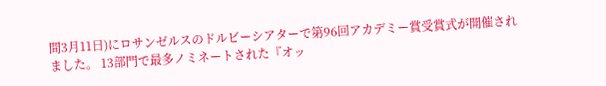間3月11日)にロサンゼルスのドルビーシアターで第96回アカデミー賞受賞式が開催されました。 13部門で最多ノミネートされた『オッ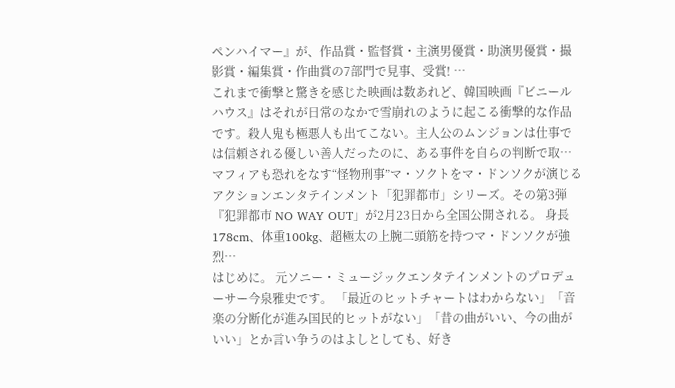ペンハイマー』が、作品賞・監督賞・主演男優賞・助演男優賞・撮影賞・編集賞・作曲賞の7部門で見事、受賞! …
これまで衝撃と驚きを感じた映画は数あれど、韓国映画『ビニールハウス』はそれが日常のなかで雪崩れのように起こる衝撃的な作品です。殺人鬼も極悪人も出てこない。主人公のムンジョンは仕事では信頼される優しい善人だったのに、ある事件を自らの判断で取…
マフィアも恐れをなす“怪物刑事”マ・ソクトをマ・ドンソクが演じるアクションエンタテインメント「犯罪都市」シリーズ。その第3弾『犯罪都市 NO WAY OUT」が2月23日から全国公開される。 身長178cm、体重100kg、超極太の上腕二頭筋を持つマ・ドンソクが強烈…
はじめに。 元ソニー・ミュージックエンタテインメントのプロデューサー今泉雅史です。 「最近のヒットチャートはわからない」「音楽の分断化が進み国民的ヒットがない」「昔の曲がいい、今の曲がいい」とか言い争うのはよしとしても、好き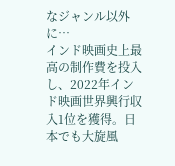なジャンル以外に…
インド映画史上最高の制作費を投入し、2022年インド映画世界興行収入1位を獲得。日本でも大旋風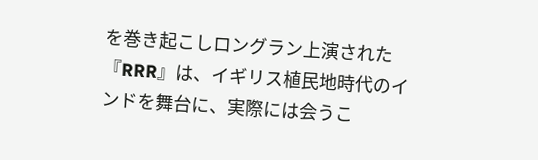を巻き起こしロングラン上演された『RRR』は、イギリス植民地時代のインドを舞台に、実際には会うこ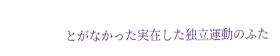とがなかった実在した独立運動のふた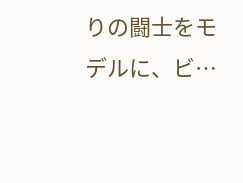りの闘士をモデルに、ビ…